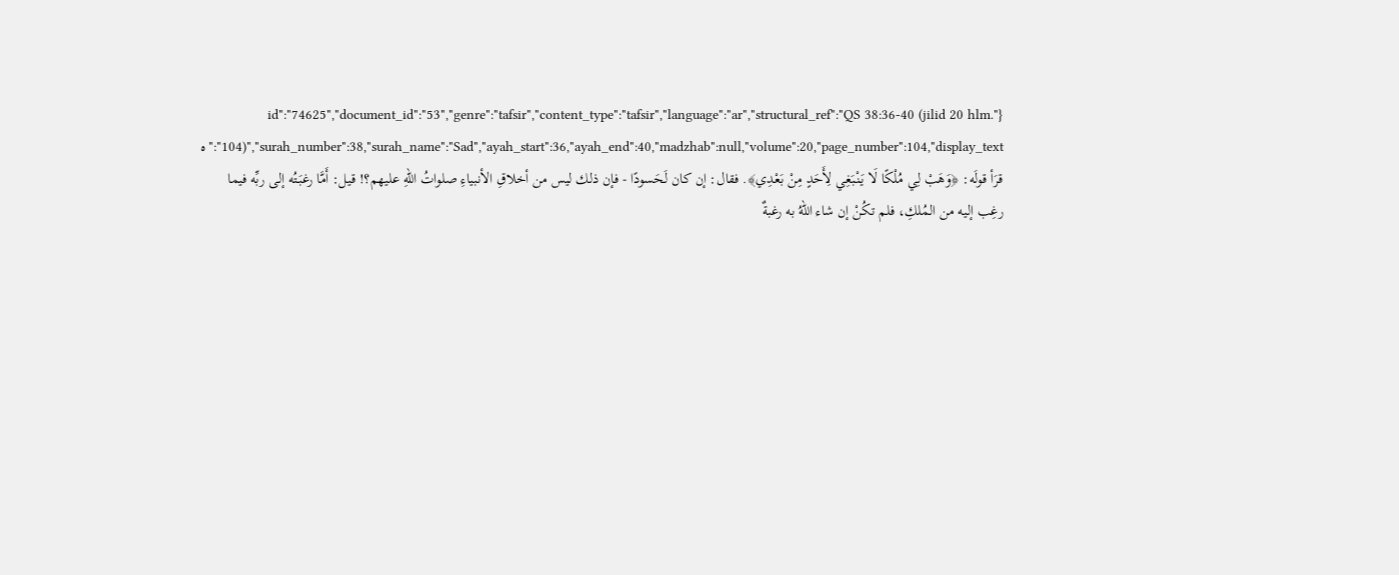{"id":"74625","document_id":"53","genre":"tafsir","content_type":"tafsir","language":"ar","structural_ref":"QS 38:36-40 (jilid 20 hlm. 104)","surah_number":38,"surah_name":"Sad","ayah_start":36,"ayah_end":40,"madzhab":null,"volume":20,"page_number":104,"display_text":"ه قرَأ قولَه: ﴿وَهَبْ لِي مُلْكًا لَا يَنْبَغِي لِأَحَدٍ مِنْ بَعْدِي﴾. فقال: إن كان لَحَسودًا - فإن ذلك ليس من أخلاقِ الأنبياءِ صلواتُ اللهِ عليهم؟! قيل: أَمَّا رغبَتُه إلى ربِّه فيما رغِب إليه من المُلكِ، فلم تكُنْ إن شاء اللهُ به رغبةٌ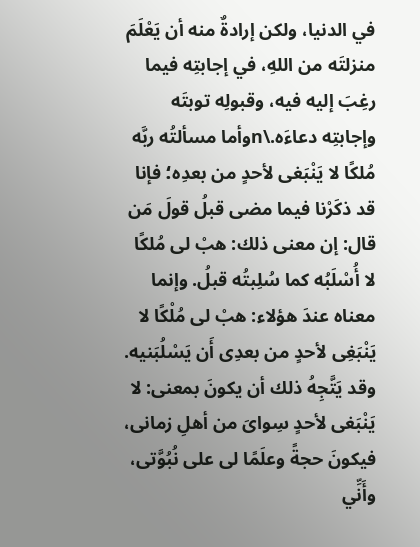في الدنيا، ولكن إرادةٌ منه أن يَعْلَمَ منزلتَه من اللهِ، في إجابتِه فيما رغِبَ إليه فيه، وقبولِه توبتَه وإجابتِه دعاءَه.\nوأما مسألتُه ربَّه مُلكًا لا يَنْبَغى لأحدٍ من بعدِه؛ فإنا قد ذكَرْنا فيما مضى قبلُ قولَ مَن قال: إن معنى ذلك: هبْ لى مُلكًا لا أُسْلَبُه كما سُلِبتُه قبلُ. وإنما معناه عندَ هؤلاء: هبْ لى مُلْكًا لا يَنْبَغِى لأحدٍ من بعدِى أَن يَسْلُبَنيه. وقد يَتَّجِهُ ذلك أن يكونَ بمعنى: لا يَنْبَغى لأحدٍ سِواىَ من أهلِ زمانى، فيكونَ حجةً وعلَمًا لى على نُبُوَّتى، وأَنِّي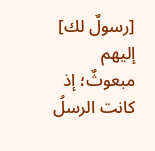[رسولٌ لك] إليهم مبعوثٌ؛ إذ كانت الرسلُ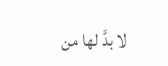لا بدَّ لها من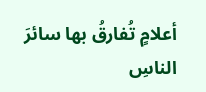أعلامٍ تُفارقُ بها سائرَ الناسِ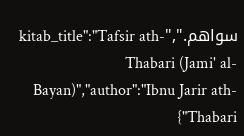سواهم.","kitab_title":"Tafsir ath-Thabari (Jami' al-Bayan)","author":"Ibnu Jarir ath-Thabari"}